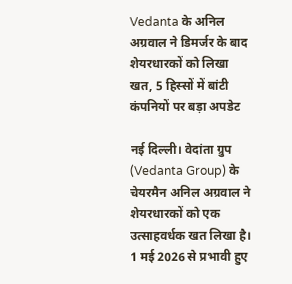Vedanta के अनिल अग्रवाल ने डिमर्जर के बाद शेयरधारकों को लिखा खत, 5 हिस्सों में बांटी कंपनियों पर बड़ा अपडेट

नई दिल्ली। वेदांता ग्रुप (Vedanta Group) के चेयरमैन अनिल अग्रवाल ने शेयरधारकों को एक उत्साहवर्धक खत लिखा है। 1 मई 2026 से प्रभावी हुए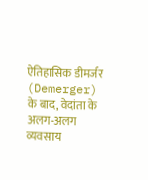ऐतिहासिक डीमर्जर (Demerger) के बाद, वेदांता के अलग-अलग व्यवसाय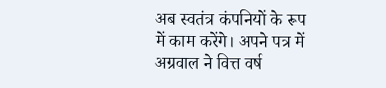अब स्वतंत्र कंपनियों के रूप में काम करेंगे। अपने पत्र में अग्रवाल ने वित्त वर्ष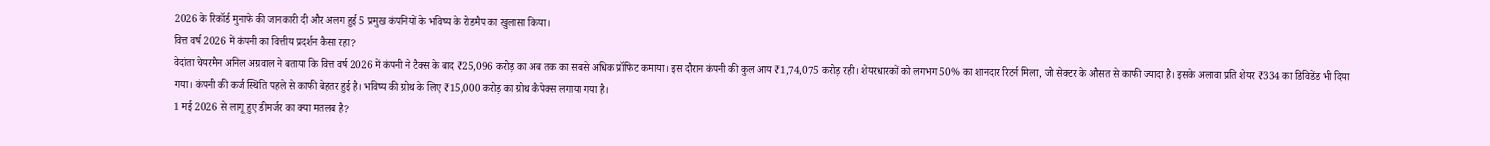2026 के रिकॉर्ड मुनाफे की जानकारी दी और अलग हुई 5 प्रमुख कंपनियों के भविष्य के रोडमैप का खुलासा किया।
वित्त वर्ष 2026 में कंपनी का वित्तीय प्रदर्शन कैसा रहा?
वेदांता चेयरमैन अनिल अग्रवाल ने बताया कि वित्त वर्ष 2026 में कंपनी ने टैक्स के बाद ₹25,096 करोड़ का अब तक का सबसे अधिक प्रॉफिट कमाया। इस दौरान कंपनी की कुल आय ₹1,74,075 करोड़ रही। शेयरधारकों को लगभग 50% का शानदार रिटर्न मिला, जो सेक्टर के औसत से काफी ज्यादा है। इसके अलावा प्रति शेयर ₹334 का डिविडेंड भी दिया गया। कंपनी की कर्ज स्थिति पहले से काफी बेहतर हुई है। भविष्य की ग्रोथ के लिए ₹15,000 करोड़ का ग्रोथ कैपेक्स लगाया गया है।
1 मई 2026 से लागू हुए डीमर्जर का क्या मतलब है?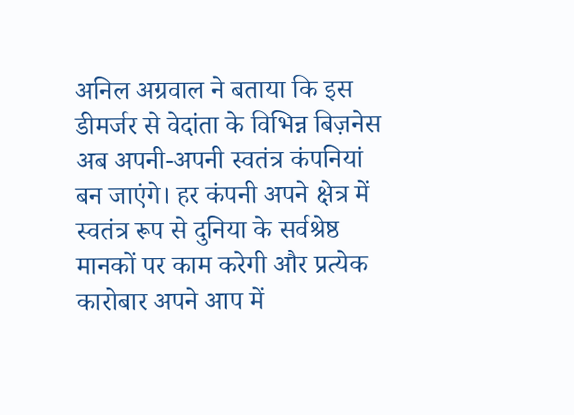अनिल अग्रवाल ने बताया कि इस डीमर्जर से वेदांता के विभिन्न बिज़नेस अब अपनी-अपनी स्वतंत्र कंपनियां बन जाएंगे। हर कंपनी अपने क्षेत्र में स्वतंत्र रूप से दुनिया के सर्वश्रेष्ठ मानकों पर काम करेगी और प्रत्येक कारोबार अपने आप में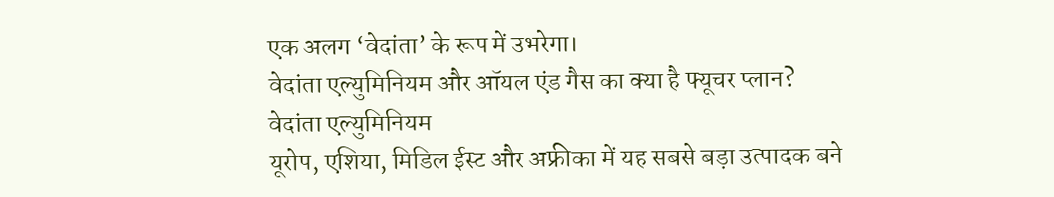एक अलग ‘वेदांता’ के रूप में उभरेगा।
वेदांता एल्युमिनियम और ऑयल एंड गैस का क्या है फ्यूचर प्लान?
वेदांता एल्युमिनियम
यूरोप, एशिया, मिडिल ईस्ट और अफ्रीका में यह सबसे बड़ा उत्पादक बने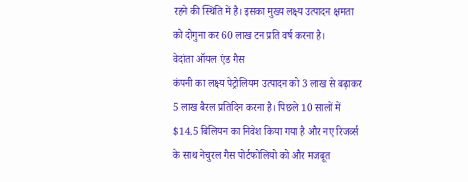रहने की स्थिति में है। इसका मुख्य लक्ष्य उत्पादन क्षमता को दोगुना कर 60 लाख टन प्रति वर्ष करना है।
वेदांता ऑयल एंड गैस
कंपनी का लक्ष्य पेट्रोलियम उत्पादन को 3 लाख से बढ़ाकर 5 लाख बैरल प्रतिदिन करना है। पिछले 10 सालों में $14.5 बिलियन का निवेश किया गया है और नए रिजर्व्स के साथ नेचुरल गैस पोर्टफोलियो को और मजबूत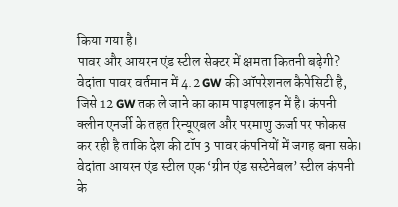किया गया है।
पावर और आयरन एंड स्टील सेक्टर में क्षमता कितनी बढ़ेगी?
वेदांता पावर वर्तमान में 4.2 GW की ऑपरेशनल कैपेसिटी है, जिसे 12 GW तक ले जाने का काम पाइपलाइन में है। कंपनी क्लीन एनर्जी के तहत रिन्यूएबल और परमाणु ऊर्जा पर फोकस कर रही है ताकि देश की टॉप 3 पावर कंपनियों में जगह बना सके।
वेदांता आयरन एंड स्टील एक ‘ग्रीन एंड सस्टेनेबल’ स्टील कंपनी के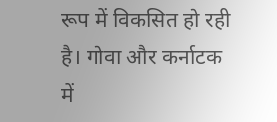रूप में विकसित हो रही है। गोवा और कर्नाटक में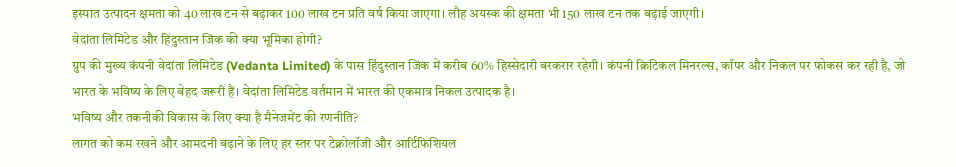इस्पात उत्पादन क्षमता को 40 लाख टन से बढ़ाकर 100 लाख टन प्रति वर्ष किया जाएगा। लौह अयस्क की क्षमता भी 150 लाख टन तक बढ़ाई जाएगी।
वेदांता लिमिटेड और हिंदुस्तान जिंक की क्या भूमिका होगी?
ग्रुप की मुख्य कंपनी वेदांता लिमिटेड (Vedanta Limited) के पास हिंदुस्तान जिंक में करीब 60% हिस्सेदारी बरकरार रहेगी। कंपनी क्रिटिकल मिनरल्स, कॉपर और निकल पर फोकस कर रही है, जो भारत के भविष्य के लिए बेहद जरूरी हैं। वेदांता लिमिटेड वर्तमान में भारत की एकमात्र निकल उत्पादक है।
भविष्य और तकनीकी विकास के लिए क्या है मैनेजमेंट की रणनीति?
लागत को कम रखने और आमदनी बढ़ाने के लिए हर स्तर पर टेक्नोलॉजी और आर्टिफिशियल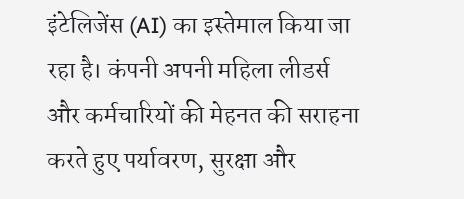इंटेलिजेंस (AI) का इस्तेमाल किया जा रहा है। कंपनी अपनी महिला लीडर्स और कर्मचारियों की मेहनत की सराहना करते हुए पर्यावरण, सुरक्षा और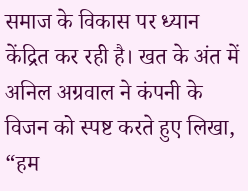समाज के विकास पर ध्यान केंद्रित कर रही है। खत के अंत में अनिल अग्रवाल ने कंपनी के विजन को स्पष्ट करते हुए लिखा, “हम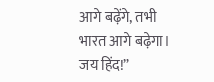आगे बढ़ेंगे, तभी भारत आगे बढ़ेगा। जय हिंद!”